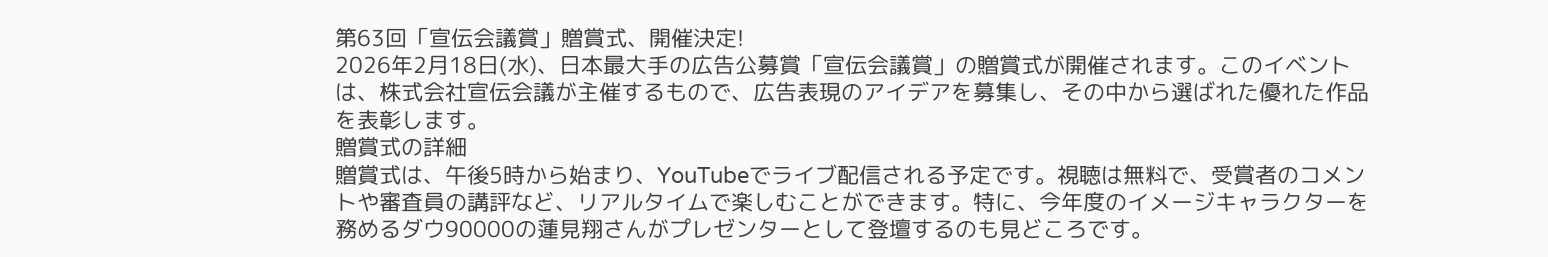第63回「宣伝会議賞」贈賞式、開催決定!
2026年2月18日(水)、日本最大手の広告公募賞「宣伝会議賞」の贈賞式が開催されます。このイベントは、株式会社宣伝会議が主催するもので、広告表現のアイデアを募集し、その中から選ばれた優れた作品を表彰します。
贈賞式の詳細
贈賞式は、午後5時から始まり、YouTubeでライブ配信される予定です。視聴は無料で、受賞者のコメントや審査員の講評など、リアルタイムで楽しむことができます。特に、今年度のイメージキャラクターを務めるダウ90000の蓮見翔さんがプレゼンターとして登壇するのも見どころです。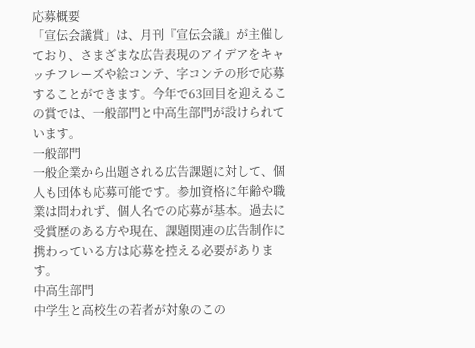応募概要
「宣伝会議賞」は、月刊『宣伝会議』が主催しており、さまざまな広告表現のアイデアをキャッチフレーズや絵コンテ、字コンテの形で応募することができます。今年で63回目を迎えるこの賞では、一般部門と中高生部門が設けられています。
一般部門
一般企業から出題される広告課題に対して、個人も団体も応募可能です。参加資格に年齢や職業は問われず、個人名での応募が基本。過去に受賞歴のある方や現在、課題関連の広告制作に携わっている方は応募を控える必要があります。
中高生部門
中学生と高校生の若者が対象のこの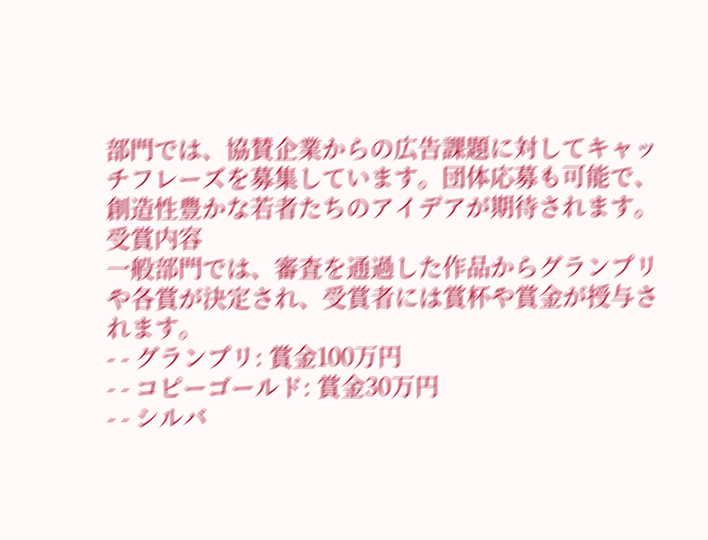部門では、協賛企業からの広告課題に対してキャッチフレーズを募集しています。団体応募も可能で、創造性豊かな若者たちのアイデアが期待されます。
受賞内容
一般部門では、審査を通過した作品からグランプリや各賞が決定され、受賞者には賞杯や賞金が授与されます。
- - グランプリ: 賞金100万円
- - コピーゴールド: 賞金30万円
- - シルバ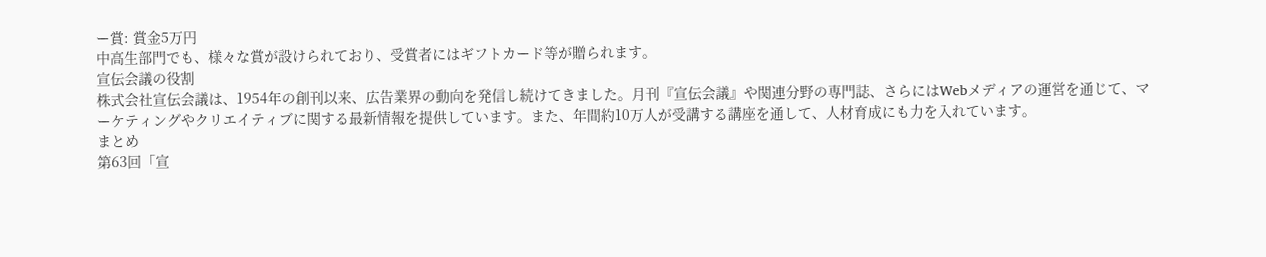ー賞: 賞金5万円
中高生部門でも、様々な賞が設けられており、受賞者にはギフトカード等が贈られます。
宣伝会議の役割
株式会社宣伝会議は、1954年の創刊以来、広告業界の動向を発信し続けてきました。月刊『宣伝会議』や関連分野の専門誌、さらにはWebメディアの運営を通じて、マーケティングやクリエイティブに関する最新情報を提供しています。また、年間約10万人が受講する講座を通して、人材育成にも力を入れています。
まとめ
第63回「宣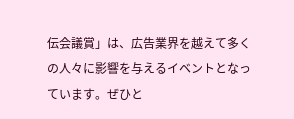伝会議賞」は、広告業界を越えて多くの人々に影響を与えるイベントとなっています。ぜひと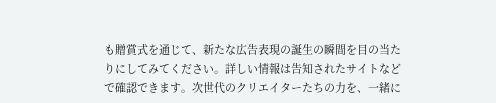も贈賞式を通じて、新たな広告表現の誕生の瞬間を目の当たりにしてみてください。詳しい情報は告知されたサイトなどで確認できます。次世代のクリエイターたちの力を、一緒に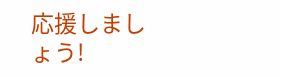応援しましょう!